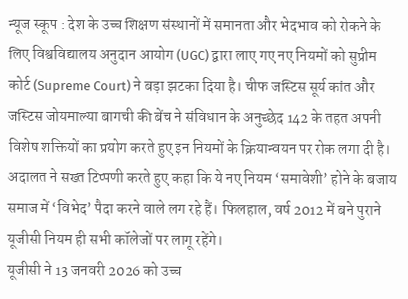न्यूज स्कूप : देश के उच्च शिक्षण संस्थानों में समानता और भेदभाव को रोकने के लिए विश्वविद्यालय अनुदान आयोग (UGC) द्वारा लाए गए नए नियमों को सुप्रीम कोर्ट (Supreme Court) ने बड़ा झटका दिया है। चीफ जस्टिस सूर्य कांत और जस्टिस जोयमाल्या बागची की बेंच ने संविधान के अनुच्छेद 142 के तहत अपनी विशेष शक्तियों का प्रयोग करते हुए इन नियमों के क्रियान्वयन पर रोक लगा दी है।
अदालत ने सख्त टिप्पणी करते हुए कहा कि ये नए नियम ‘समावेशी’ होने के बजाय समाज में ‘विभेद’ पैदा करने वाले लग रहे हैं। फिलहाल, वर्ष 2012 में बने पुराने यूजीसी नियम ही सभी कॉलेजों पर लागू रहेंगे।
यूजीसी ने 13 जनवरी 2026 को उच्च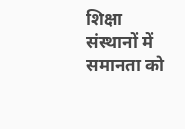शिक्षा संस्थानों में समानता को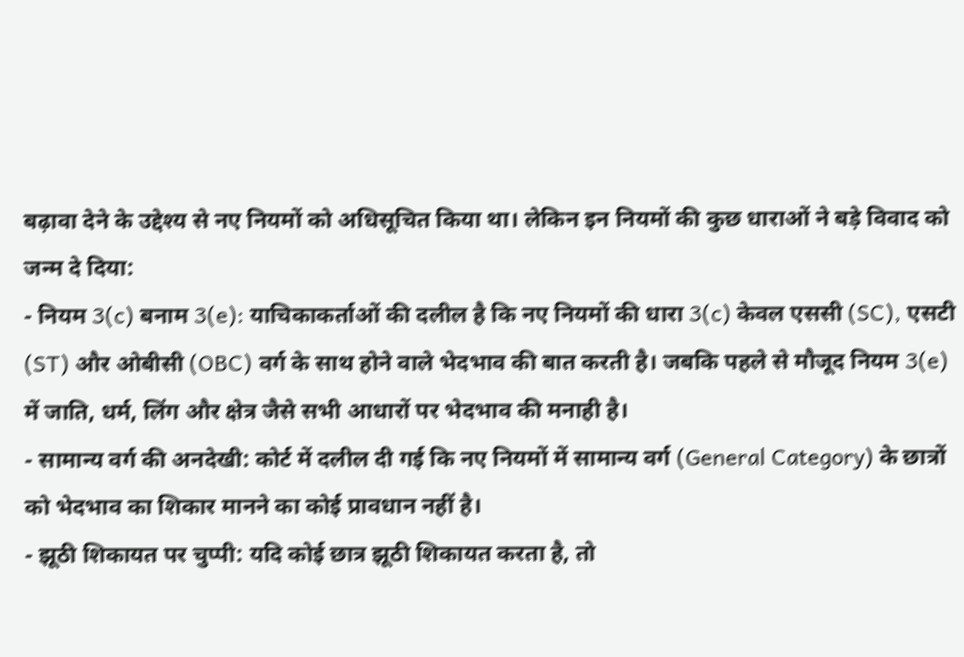बढ़ावा देने के उद्देश्य से नए नियमों को अधिसूचित किया था। लेकिन इन नियमों की कुछ धाराओं ने बड़े विवाद को जन्म दे दिया:
- नियम 3(c) बनाम 3(e): याचिकाकर्ताओं की दलील है कि नए नियमों की धारा 3(c) केवल एससी (SC), एसटी (ST) और ओबीसी (OBC) वर्ग के साथ होने वाले भेदभाव की बात करती है। जबकि पहले से मौजूद नियम 3(e) में जाति, धर्म, लिंग और क्षेत्र जैसे सभी आधारों पर भेदभाव की मनाही है।
- सामान्य वर्ग की अनदेखी: कोर्ट में दलील दी गई कि नए नियमों में सामान्य वर्ग (General Category) के छात्रों को भेदभाव का शिकार मानने का कोई प्रावधान नहीं है।
- झूठी शिकायत पर चुप्पी: यदि कोई छात्र झूठी शिकायत करता है, तो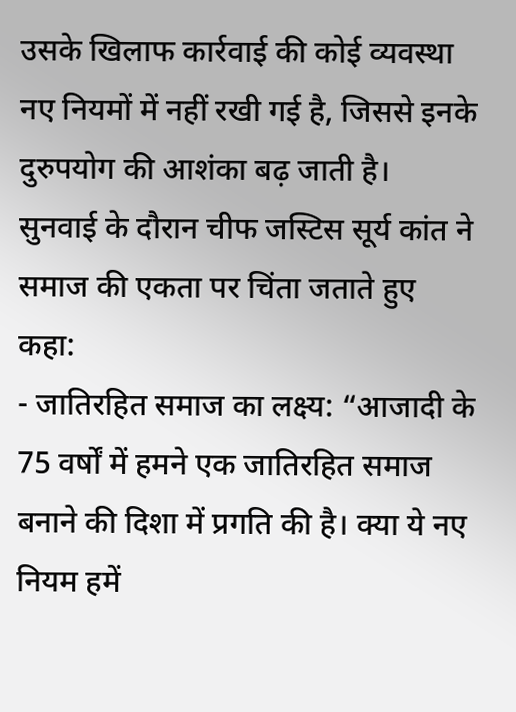उसके खिलाफ कार्रवाई की कोई व्यवस्था नए नियमों में नहीं रखी गई है, जिससे इनके दुरुपयोग की आशंका बढ़ जाती है।
सुनवाई के दौरान चीफ जस्टिस सूर्य कांत ने समाज की एकता पर चिंता जताते हुए कहा:
- जातिरहित समाज का लक्ष्य: “आजादी के 75 वर्षों में हमने एक जातिरहित समाज बनाने की दिशा में प्रगति की है। क्या ये नए नियम हमें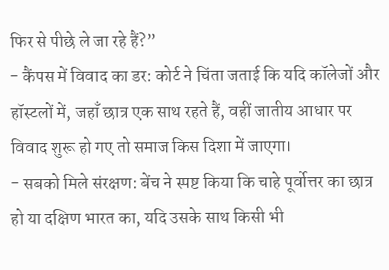फिर से पीछे ले जा रहे हैं?”
- कैंपस में विवाद का डर: कोर्ट ने चिंता जताई कि यदि कॉलेजों और हॉस्टलों में, जहाँ छात्र एक साथ रहते हैं, वहीं जातीय आधार पर विवाद शुरू हो गए तो समाज किस दिशा में जाएगा।
- सबको मिले संरक्षण: बेंच ने स्पष्ट किया कि चाहे पूर्वोत्तर का छात्र हो या दक्षिण भारत का, यदि उसके साथ किसी भी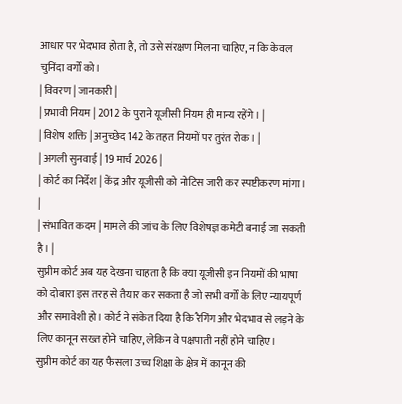आधार पर भेदभाव होता है, तो उसे संरक्षण मिलना चाहिए, न कि केवल चुनिंदा वर्गों को।
| विवरण | जानकारी |
| प्रभावी नियम | 2012 के पुराने यूजीसी नियम ही मान्य रहेंगे। |
| विशेष शक्ति | अनुच्छेद 142 के तहत नियमों पर तुरंत रोक। |
| अगली सुनवाई | 19 मार्च 2026 |
| कोर्ट का निर्देश | केंद्र और यूजीसी को नोटिस जारी कर स्पष्टीकरण मांगा। |
| संभावित कदम | मामले की जांच के लिए विशेषज्ञ कमेटी बनाई जा सकती है। |
सुप्रीम कोर्ट अब यह देखना चाहता है कि क्या यूजीसी इन नियमों की भाषा को दोबारा इस तरह से तैयार कर सकता है जो सभी वर्गों के लिए न्यायपूर्ण और समावेशी हो। कोर्ट ने संकेत दिया है कि रैगिंग और भेदभाव से लड़ने के लिए कानून सख्त होने चाहिए, लेकिन वे पक्षपाती नहीं होने चाहिए।
सुप्रीम कोर्ट का यह फैसला उच्च शिक्षा के क्षेत्र में कानून की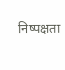निष्पक्षता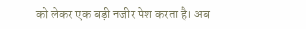को लेकर एक बड़ी नजीर पेश करता है। अब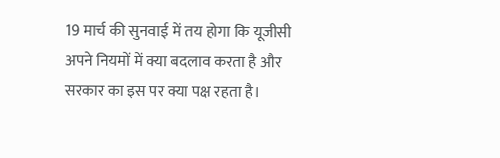19 मार्च की सुनवाई में तय होगा कि यूजीसी अपने नियमों में क्या बदलाव करता है और सरकार का इस पर क्या पक्ष रहता है।